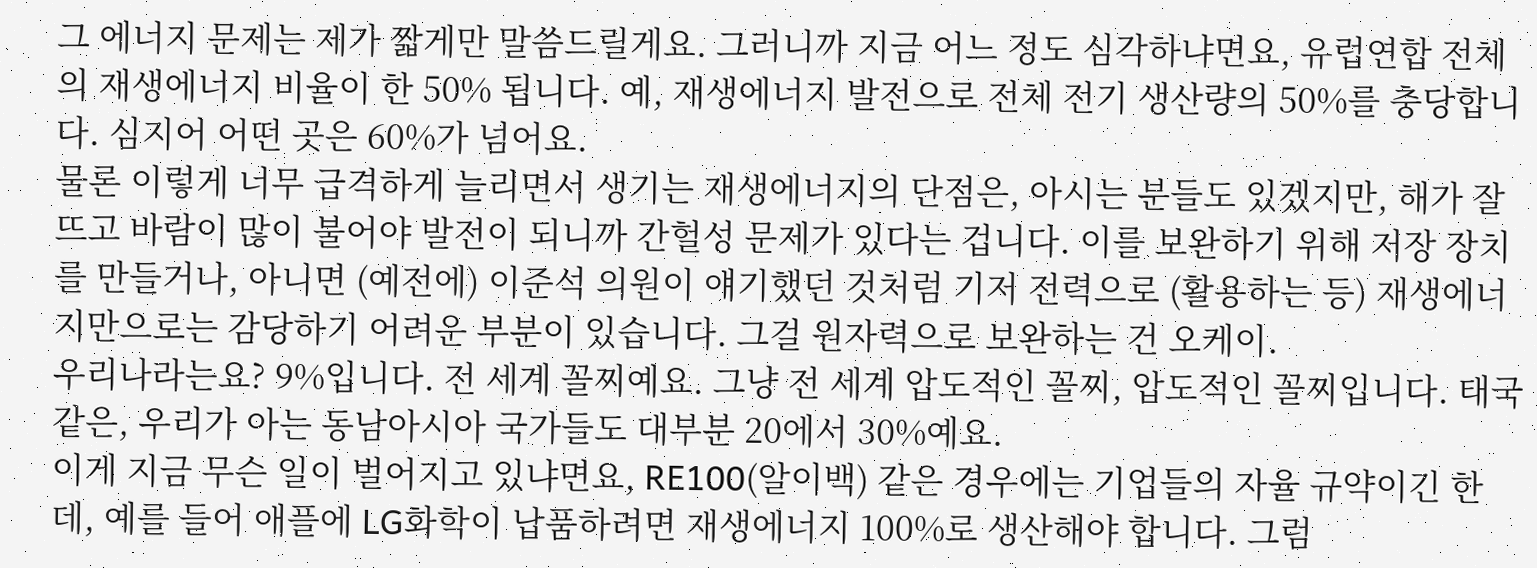그 에너지 문제는 제가 짧게만 말씀드릴게요. 그러니까 지금 어느 정도 심각하냐면요, 유럽연합 전체의 재생에너지 비율이 한 50% 됩니다. 예, 재생에너지 발전으로 전체 전기 생산량의 50%를 충당합니다. 심지어 어떤 곳은 60%가 넘어요.
물론 이렇게 너무 급격하게 늘리면서 생기는 재생에너지의 단점은, 아시는 분들도 있겠지만, 해가 잘 뜨고 바람이 많이 불어야 발전이 되니까 간헐성 문제가 있다는 겁니다. 이를 보완하기 위해 저장 장치를 만들거나, 아니면 (예전에) 이준석 의원이 얘기했던 것처럼 기저 전력으로 (활용하는 등) 재생에너지만으로는 감당하기 어려운 부분이 있습니다. 그걸 원자력으로 보완하는 건 오케이.
우리나라는요? 9%입니다. 전 세계 꼴찌예요. 그냥 전 세계 압도적인 꼴찌, 압도적인 꼴찌입니다. 태국 같은, 우리가 아는 동남아시아 국가들도 대부분 20에서 30%예요.
이게 지금 무슨 일이 벌어지고 있냐면요, RE100(알이백) 같은 경우에는 기업들의 자율 규약이긴 한데, 예를 들어 애플에 LG화학이 납품하려면 재생에너지 100%로 생산해야 합니다. 그럼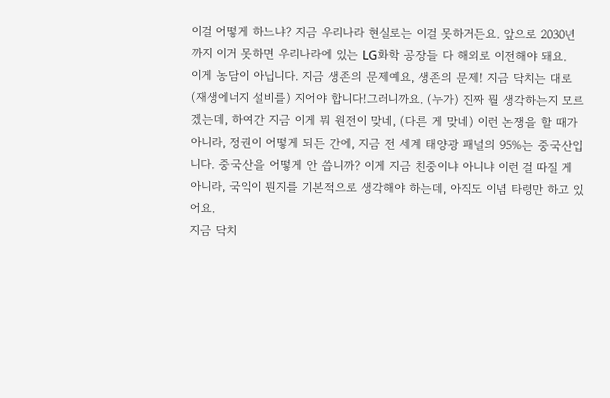이걸 어떻게 하느냐? 지금 우리나라 현실로는 이걸 못하거든요. 앞으로 2030년까지 이거 못하면 우리나라에 있는 LG화학 공장들 다 해외로 이전해야 돼요.
이게 농담이 아닙니다. 지금 생존의 문제예요, 생존의 문제! 지금 닥치는 대로 (재생에너지 설비를) 지어야 합니다!그러니까요. (누가) 진짜 뭘 생각하는지 모르겠는데, 하여간 지금 이게 뭐 원전이 맞네, (다른 게 맞네) 이런 논쟁을 할 때가 아니라, 정권이 어떻게 되든 간에, 지금 전 세계 태양광 패널의 95%는 중국산입니다. 중국산을 어떻게 안 씁니까? 이게 지금 친중이냐 아니냐 이런 걸 따질 게 아니라, 국익이 뭔지를 기본적으로 생각해야 하는데, 아직도 이념 타령만 하고 있어요.
지금 닥치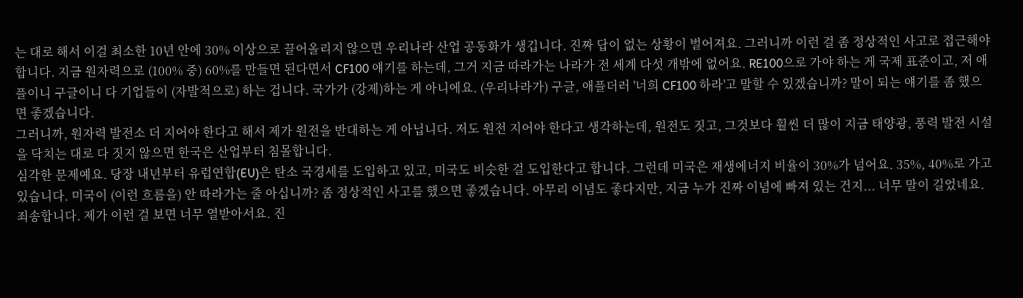는 대로 해서 이걸 최소한 10년 안에 30% 이상으로 끌어올리지 않으면 우리나라 산업 공동화가 생깁니다. 진짜 답이 없는 상황이 벌어져요. 그러니까 이런 걸 좀 정상적인 사고로 접근해야 합니다. 지금 원자력으로 (100% 중) 60%를 만들면 된다면서 CF100 얘기를 하는데, 그거 지금 따라가는 나라가 전 세계 다섯 개밖에 없어요. RE100으로 가야 하는 게 국제 표준이고, 저 애플이니 구글이니 다 기업들이 (자발적으로) 하는 겁니다. 국가가 (강제)하는 게 아니에요. (우리나라가) 구글, 애플더러 '너희 CF100 하라'고 말할 수 있겠습니까? 말이 되는 얘기를 좀 했으면 좋겠습니다.
그러니까, 원자력 발전소 더 지어야 한다고 해서 제가 원전을 반대하는 게 아닙니다. 저도 원전 지어야 한다고 생각하는데, 원전도 짓고, 그것보다 훨씬 더 많이 지금 태양광, 풍력 발전 시설을 닥치는 대로 다 짓지 않으면 한국은 산업부터 침몰합니다.
심각한 문제예요. 당장 내년부터 유럽연합(EU)은 탄소 국경세를 도입하고 있고, 미국도 비슷한 걸 도입한다고 합니다. 그런데 미국은 재생에너지 비율이 30%가 넘어요. 35%, 40%로 가고 있습니다. 미국이 (이런 흐름을) 안 따라가는 줄 아십니까? 좀 정상적인 사고를 했으면 좋겠습니다. 아무리 이념도 좋다지만, 지금 누가 진짜 이념에 빠져 있는 건지... 너무 말이 길었네요. 죄송합니다. 제가 이런 걸 보면 너무 열받아서요. 진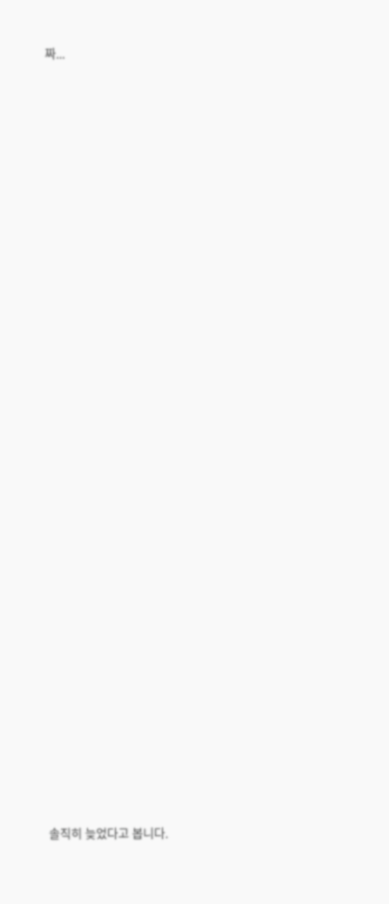짜...






































솔직히 늦었다고 봅니다.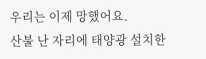우리는 이제 망했어요.
산불 난 자리에 태양광 설치한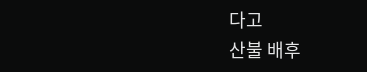다고
산불 배후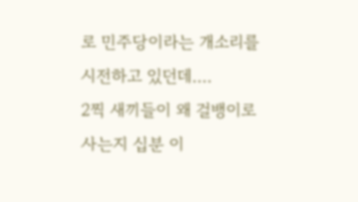로 민주당이라는 개소리를 시전하고 있던데....
2찍 새끼들이 왜 걸뱅이로 사는지 십분 이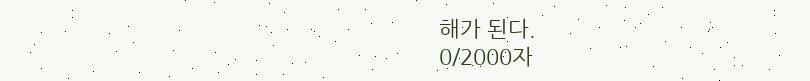해가 된다.
0/2000자